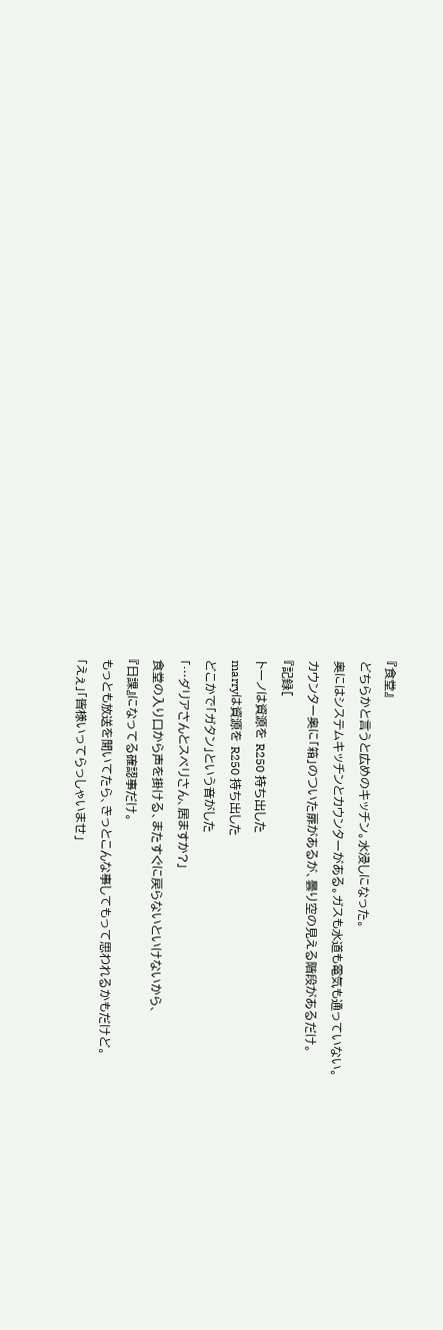『食堂』
どちらかと言うと広めのキッチン。水浸しになった。
奥にはシステムキッチンとカウンターがある。ガスも水道も電気も通っていない。
カウンター奥に「箱」のついた扉があるが、曇り空の見える階段があるだけ。
『記録[
トーノは資源を R250 持ち出した
marryは資源を R250 持ち出した
どこかで「ガタン」という音がした
「…ダリアさんとスベリさん、居ますか?」
食堂の入り口から声を掛ける、またすぐに戻らないといけないから、
『日課』になってる確認事だけ。
もっとも放送を聞いてたら、きっとこんな事してもって思われるかもだけど。
「えぇ」「皆様いってらっしゃいませ」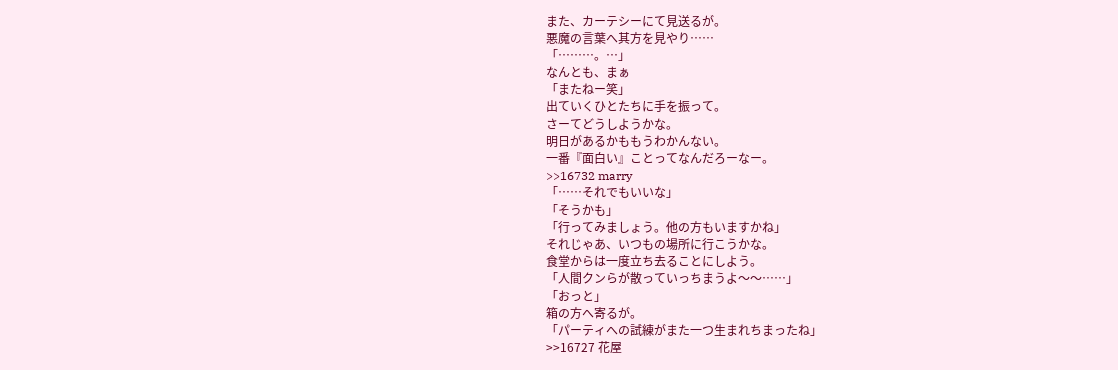また、カーテシーにて見送るが。
悪魔の言葉へ其方を見やり……
「………。…」
なんとも、まぁ
「またねー笑」
出ていくひとたちに手を振って。
さーてどうしようかな。
明日があるかももうわかんない。
一番『面白い』ことってなんだろーなー。
>>16732 marry
「……それでもいいな」
「そうかも」
「行ってみましょう。他の方もいますかね」
それじゃあ、いつもの場所に行こうかな。
食堂からは一度立ち去ることにしよう。
「人間クンらが散っていっちまうよ〜〜……」
「おっと」
箱の方へ寄るが。
「パーティへの試練がまた一つ生まれちまったね」
>>16727 花屋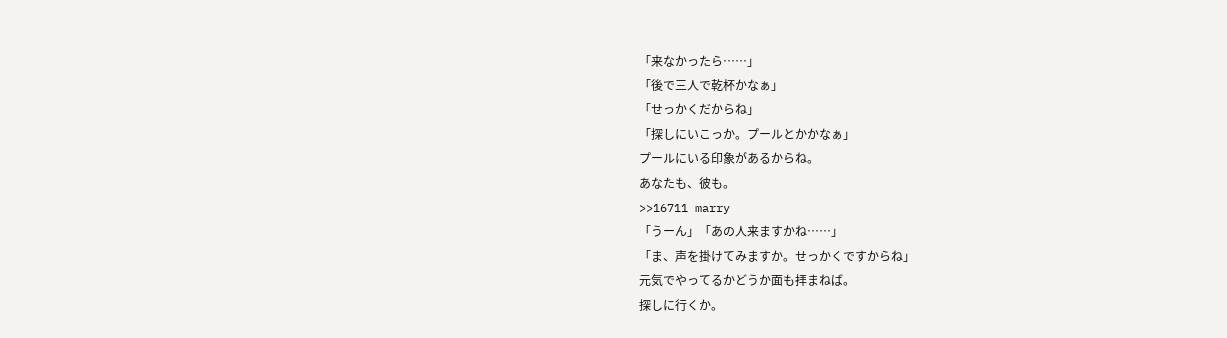「来なかったら……」
「後で三人で乾杯かなぁ」
「せっかくだからね」
「探しにいこっか。プールとかかなぁ」
プールにいる印象があるからね。
あなたも、彼も。
>>16711 marry
「うーん」「あの人来ますかね……」
「ま、声を掛けてみますか。せっかくですからね」
元気でやってるかどうか面も拝まねば。
探しに行くか。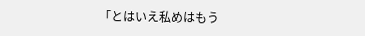「とはいえ私めはもう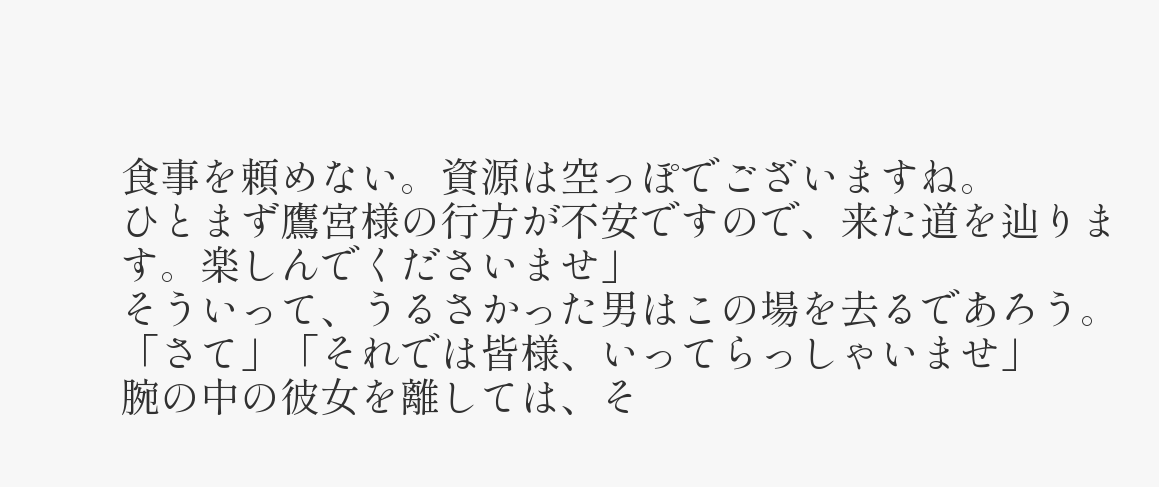食事を頼めない。資源は空っぽでございますね。
ひとまず鷹宮様の行方が不安ですので、来た道を辿ります。楽しんでくださいませ」
そういって、うるさかった男はこの場を去るであろう。
「さて」「それでは皆様、いってらっしゃいませ」
腕の中の彼女を離しては、そ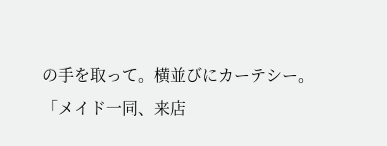の手を取って。横並びにカーテシー。
「メイド一同、来店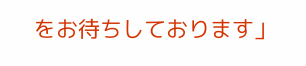をお待ちしております」